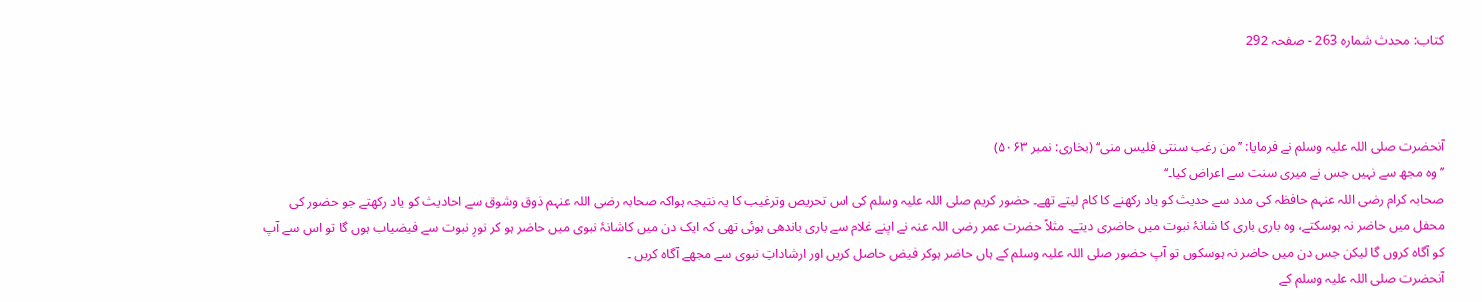کتاب: محدث شمارہ 263 - صفحہ 292



آنحضرت صلی اللہ علیہ وسلم نے فرمایا: ’’من رغب سنتی فليس منی‘‘ (بخاری: نمبر ۵۰۶۳)
’’وہ مجھ سے نہیں جس نے میری سنت سے اعراض کیا۔‘‘
صحابہ کرام رضی اللہ عنہم حافظہ کی مدد سے حدیث کو یاد رکھنے کا کام لیتے تھے۔ حضور کریم صلی اللہ علیہ وسلم کی اس تحریص وترغیب کا یہ نتیجہ ہواکہ صحابہ رضی اللہ عنہم ذوق وشوق سے احادیث کو یاد رکھتے جو حضور کی محفل میں حاضر نہ ہوسکتے، وہ باری باری کا شانۂ نبوت میں حاضری دیتے۔ مثلاً حضرت عمر رضی اللہ عنہ نے اپنے غلام سے باری باندھی ہوئی تھی کہ ایک دن میں کاشانۂ نبوی میں حاضر ہو کر نورِ نبوت سے فیضیاب ہوں گا تو اس سے آپ کو آگاہ کروں گا لیکن جس دن میں حاضر نہ ہوسکوں تو آپ حضور صلی اللہ علیہ وسلم کے ہاں حاضر ہوکر فیض حاصل کریں اور ارشاداتِ نبوی سے مجھے آگاہ کریں ۔
آنحضرت صلی اللہ علیہ وسلم کے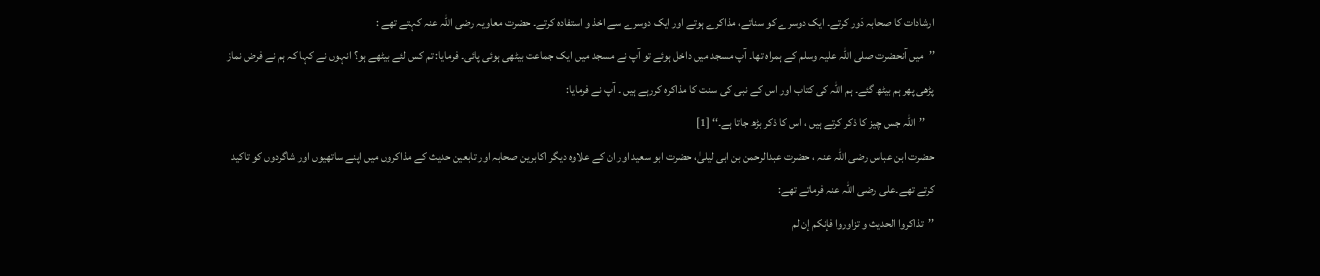ارشادات کا صحابہ دَور کرتے۔ ایک دوسرے کو سناتے، مذاکرے ہوتے اور ایک دوسرے سے اخذ و استفادہ کرتے۔ حضرت معاویہ رضی اللہ عنہ کہتے تھے :
’’میں آنحضرت صلی اللہ علیہ وسلم کے ہمراہ تھا۔ آپ مسجد میں داخل ہوئے تو آپ نے مسجد میں ایک جماعت بیٹھی ہوئی پائی۔ فرمایا: تم کس لئے بیٹھے ہو؟ انہوں نے کہا کہ ہم نے فرض نماز پڑھی پھر ہم بیٹھ گئے۔ ہم اللہ کی کتاب اور اس کے نبی کی سنت کا مذاکرہ کررہے ہیں ۔ آپ نے فرمایا:
    ’’اللہ جس چیز کا ذکر کرتے ہیں ، اس کا ذکر بڑھ جاتا ہے۔‘‘ [1]
حضرت ابن عباس رضی اللہ عنہ ، حضرت عبدالرحمن بن ابی لیلیٰ، حضرت ابو سعید اور ان کے علاوہ دیگر اکابرین صحابہ اور تابعین حدیث کے مذاکروں میں اپنے ساتھیوں اور شاگردوں کو تاکید کرتے تھے۔علی رضی اللہ عنہ فرماتے تھے:
’’تذاکروا الحديث و تزاوروا فإنکم إن لم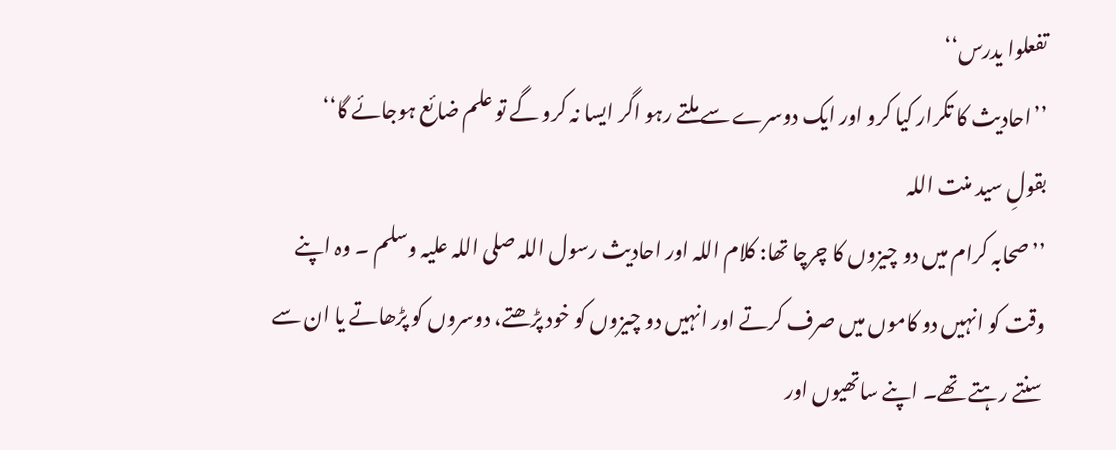تفعلوا يدرس‘‘
’’احادیث کا تکرار کیا کرو اور ایک دوسرے سے ملتے رہو اگر ایسا نہ کرو گے تو علم ضائع ہوجائے گا‘‘
بقولِ سید منت اللہ
’’صحابہ کرام میں دو چیزوں کا چرچا تھا: کلام اللہ اور احادیث رسول اللہ صلی اللہ علیہ وسلم ۔ وہ اپنے وقت کو انہیں دو کاموں میں صرف کرتے اور انہیں دو چیزوں کو خود پڑھتے، دوسروں کو پڑھاتے یا ان سے سنتے رہتے تھے۔ اپنے ساتھیوں اور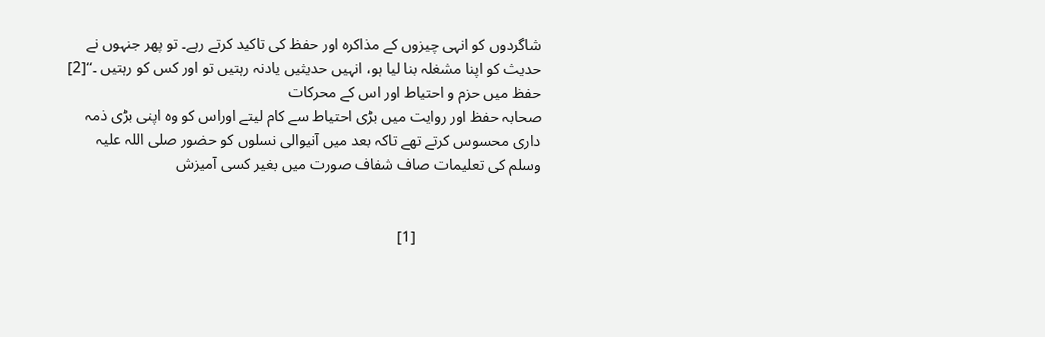شاگردوں کو انہی چیزوں کے مذاکرہ اور حفظ کی تاکید کرتے رہے۔ تو پھر جنہوں نے حدیث کو اپنا مشغلہ بنا لیا ہو، انہیں حدیثیں یادنہ رہتیں تو اور کس کو رہتیں ۔‘‘[2]
حفظ میں حزم و احتیاط اور اس کے محرکات
صحابہ حفظ اور روایت میں بڑی احتیاط سے کام لیتے اوراس کو وہ اپنی بڑی ذمہ داری محسوس کرتے تھے تاکہ بعد میں آنیوالی نسلوں کو حضور صلی اللہ علیہ وسلم کی تعلیمات صاف شفاف صورت میں بغیر کسی آمیزش


                                [1]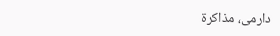دارمی، مذاکرۃ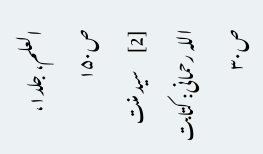العلم، جلد۱، ص۱۵۰
[2]     سید منت اللہ رحمانی: کتابت ص۳۰